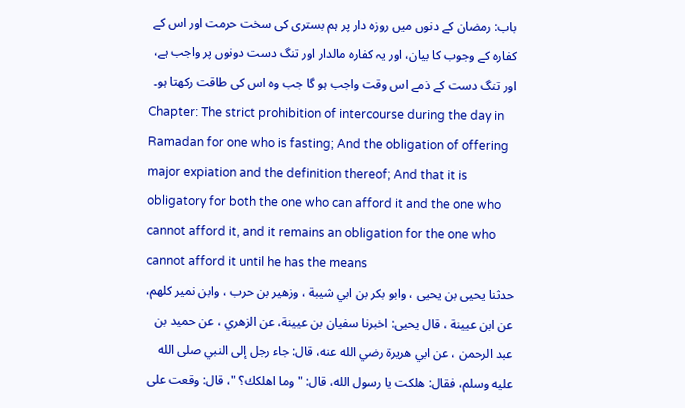باب: رمضان کے دنوں میں روزہ دار پر ہم بستری کی سخت حرمت اور اس کے کفارہ کے وجوب کا بیان، اور یہ کفارہ مالدار اور تنگ دست دونوں پر واجب ہے، اور تنگ دست کے ذمے اس وقت واجب ہو گا جب وہ اس کی طاقت رکھتا ہو۔
Chapter: The strict prohibition of intercourse during the day in Ramadan for one who is fasting; And the obligation of offering major expiation and the definition thereof; And that it is obligatory for both the one who can afford it and the one who cannot afford it, and it remains an obligation for the one who cannot afford it until he has the means
حدثنا يحيى بن يحيى ، وابو بكر بن ابي شيبة ، وزهير بن حرب ، وابن نمير كلهم، عن ابن عيينة ، قال يحيى: اخبرنا سفيان بن عيينة، عن الزهري ، عن حميد بن عبد الرحمن ، عن ابي هريرة رضي الله عنه، قال: جاء رجل إلى النبي صلى الله عليه وسلم، فقال: هلكت يا رسول الله، قال: " وما اهلكك؟ "، قال: وقعت على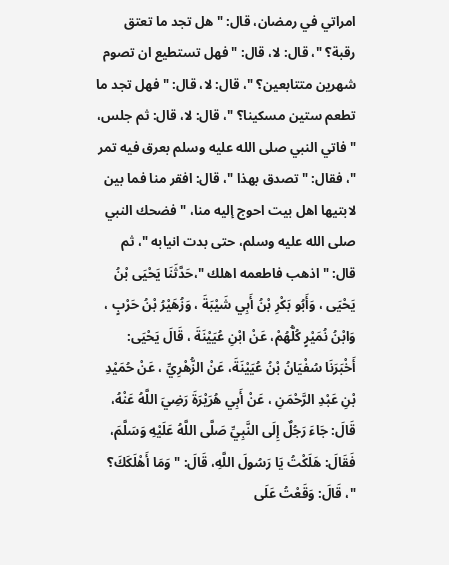امراتي في رمضان، قال: " هل تجد ما تعتق رقبة؟ "، قال: لا، قال: " فهل تستطيع ان تصوم شهرين متتابعين؟ "، قال: لا، قال: " فهل تجد ما تطعم ستين مسكينا؟ "، قال: لا، قال: ثم جلس، " فاتي النبي صلى الله عليه وسلم بعرق فيه تمر "، فقال: " تصدق بهذا "، قال: افقر منا فما بين لابتيها اهل بيت احوج إليه منا، " فضحك النبي صلى الله عليه وسلم، حتى بدت انيابه "، ثم قال: " اذهب فاطعمه اهلك "،حَدَّثَنَا يَحْيَى بْنُ يَحْيَى ، وَأَبُو بَكْرِ بْنُ أَبِي شَيْبَةَ ، وَزُهَيْرُ بْنُ حَرْبٍ ، وَابْنُ نُمَيْرٍ كُلُّهُمْ، عَنْ ابْنِ عُيَيْنَةَ ، قَالَ يَحْيَى: أَخْبَرَنَا سُفْيَانُ بْنُ عُيَيْنَةَ، عَنْ الزُّهْرِيِّ ، عَنْ حُمَيْدِ بْنِ عَبْدِ الرَّحْمَنِ ، عَنْ أَبِي هُرَيْرَةَ رَضِيَ اللَّهُ عَنْهُ، قَالَ: جَاءَ رَجُلٌ إِلَى النَّبِيِّ صَلَّى اللَّهُ عَلَيْهِ وَسَلَّمَ، فَقَالَ: هَلَكْتُ يَا رَسُولَ اللَّهِ، قَالَ: " وَمَا أَهْلَكَكَ؟ "، قَالَ: وَقَعْتُ عَلَى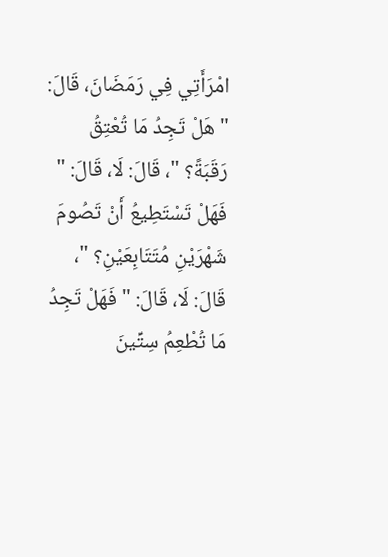امْرَأَتِي فِي رَمَضَانَ، قَالَ: " هَلْ تَجِدُ مَا تُعْتِقُ رَقَبَةً؟ "، قَالَ: لَا، قَالَ: " فَهَلْ تَسْتَطِيعُ أَنْ تَصُومَ شَهْرَيْنِ مُتَتَابِعَيْنِ؟ "، قَالَ: لَا، قَالَ: " فَهَلْ تَجِدُ مَا تُطْعِمُ سِتِّينَ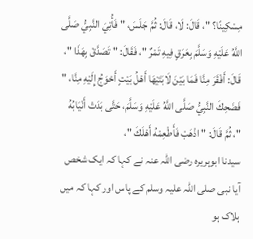مِسْكِينًا؟ "، قَالَ: لَا، قَالَ: ثُمَّ جَلَسَ، " فَأُتِيَ النَّبِيُّ صَلَّى اللَّهُ عَلَيْهِ وَسَلَّمَ بِعَرَقٍ فِيهِ تَمْرٌ "، فَقَالَ: " تَصَدَّقْ بِهَذَا "، قَالَ: أَفْقَرَ مِنَّا فَمَا بَيْنَ لَابَتَيْهَا أَهْلُ بَيْتٍ أَحْوَجُ إِلَيْهِ مِنَّا، " فَضَحِكَ النَّبِيُّ صَلَّى اللَّهُ عَلَيْهِ وَسَلَّمَ، حَتَّى بَدَتْ أَنْيَابُهُ "، ثُمَّ قَالَ: " اذْهَبْ فَأَطْعِمْهُ أَهْلَكَ "،
سیدنا ابوہریرہ رضی اللہ عنہ نے کہا کہ ایک شخص آیا نبی صلی اللہ علیہ وسلم کے پاس اور کہا کہ میں ہلاک ہو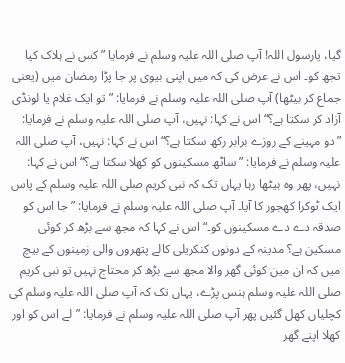گیا، یارسول اللہ! آپ صلی اللہ علیہ وسلم نے فرمایا ”کس نے ہلاک کیا تجھ کو۔ اس نے عرض کی کہ میں اپنی بیوی پر جا پڑا رمضان میں (یعنی جماع کر بیٹھا) آپ صلی اللہ علیہ وسلم نے فرمایا: ”تو ایک غلام یا لونڈی آزاد کر سکتا ہے؟“ اس نے کہا: نہیں، آپ صلی اللہ علیہ وسلم نے فرمایا: ”دو مہینے کے روزے برابر رکھ سکتا ہے؟“ اس نے کہا: نہیں، آپ صلی اللہ علیہ وسلم نے فرمایا: ”ساٹھ مسکینوں کو کھلا سکتا ہے؟“ اس نے کہا: نہیں، پھر وہ بیٹھا رہا یہاں تک کہ نبی کریم صلی اللہ علیہ وسلم کے پاس ایک ٹوکرا کھجور کا آیا۔ آپ صلی اللہ علیہ وسلم نے فرمایا: ”جا اس کو صدقہ دے دے مسکینوں کو۔“ اس نے کہا کہ مجھ سے بڑھ کر کوئی مسکین ہے؟ مدینہ کے دونوں کنکریلی کالے پتھروں والی زمینوں کے بیچ میں کہ ان مین کوئی گھر والا مجھ سے بڑھ کر محتاج نہیں تو نبی کریم صلی اللہ علیہ وسلم ہنس پڑے، یہاں تک کہ آپ صلی اللہ علیہ وسلم کی کچلیاں کھل گئیں پھر آپ صلی اللہ علیہ وسلم نے فرمایا: ”لے اس کو اور کھلا اپنے گھر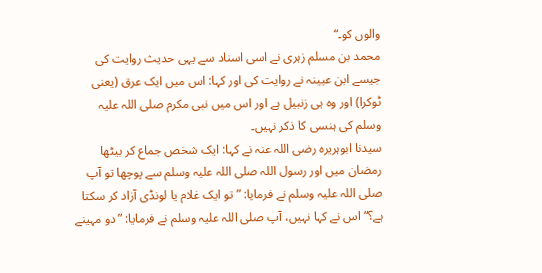والوں کو۔“
محمد بن مسلم زہری نے اسی اسناد سے یہی حدیث روایت کی جیسے ابن عیینہ نے روایت کی اور کہا: اس میں ایک عرق (یعنی ٹوکرا) اور وہ ہی زنبیل ہے اور اس میں نبی مکرم صلی اللہ علیہ وسلم کی ہنسی کا ذکر نہیں۔
سیدنا ابوہریرہ رضی اللہ عنہ نے کہا: ایک شخص جماع کر بیٹھا رمضان میں اور رسول اللہ صلی اللہ علیہ وسلم سے پوچھا تو آپ صلی اللہ علیہ وسلم نے فرمایا: ”تو ایک غلام یا لونڈی آزاد کر سکتا ہے؟“ اس نے کہا نہیں، آپ صلی اللہ علیہ وسلم نے فرمایا: ”دو مہینے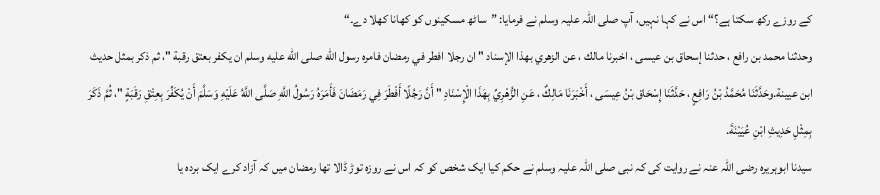کے روزے رکھ سکتا ہے؟“ اس نے کہا نہیں، آپ صلی اللہ علیہ وسلم نے فرمایا: ”ساٹھ مسکینوں کو کھانا کھلا دے۔“
وحدثنا محمد بن رافع ، حدثنا إسحاق بن عيسى ، اخبرنا مالك ، عن الزهري بهذا الإسناد " ان رجلا افطر في رمضان فامره رسول الله صلى الله عليه وسلم ان يكفر بعتق رقبة "، ثم ذكر بمثل حديث ابن عيينة.وحَدَّثَنَا مُحَمَّدُ بْنُ رَافِعٍ ، حَدَّثَنَا إِسْحَاق بْنُ عِيسَى ، أَخْبَرَنَا مَالِكٌ ، عَنِ الزُّهْرِيِّ بِهَذَا الْإِسْنَادِ " أَنَّ رَجُلًا أَفْطَرَ فِي رَمَضَانَ فَأَمَرَهُ رَسُولُ اللَّهِ صَلَّى اللَّهُ عَلَيْهِ وَسَلَّمَ أَنْ يُكَفِّرَ بِعِتْقِ رَقَبَةٍ "، ثُمَّ ذَكَرَ بِمِثْلِ حَدِيثِ ابْنِ عُيَيْنَةَ.
سیدنا ابوہریرہ رضی اللہ عنہ نے روایت کی کہ نبی صلی اللہ علیہ وسلم نے حکم کیا ایک شخص کو کہ اس نے روزہ توڑ ڈالا تھا رمضان میں کہ آزاد کرے ایک بردہ یا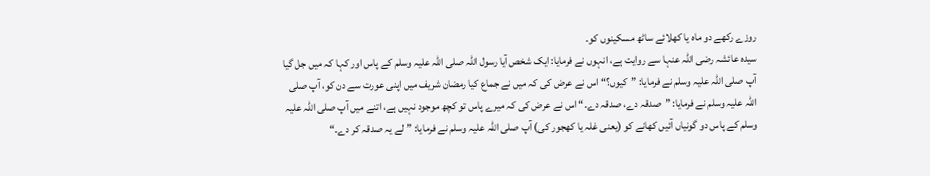روزے رکھے دو ماہ یا کھلائے ساٹھ مسکینوں کو۔
سیدہ عائشہ رضی اللہ عنہا سے روایت ہے، انہوں نے فرمایا: ایک شخص آیا رسول اللہ صلی اللہ علیہ وسلم کے پاس اور کہا کہ میں جل گیا آپ صلی اللہ علیہ وسلم نے فرمایا: ”کیوں؟“ اس نے عرض کی کہ میں نے جماع کیا رمضان شریف میں اپنی عورت سے دن کو، آپ صلی اللہ علیہ وسلم نے فرمایا: ”صدقہ دے، صدقہ دے۔“ اس نے عرض کی کہ میرے پاس تو کچھ موجود نہیں ہے، اتنے میں آپ صلی اللہ علیہ وسلم کے پاس دو گونیاں آئیں کھانے کو (یعنی غلہ یا کھجور کی) آپ صلی اللہ علیہ وسلم نے فرمایا: ”لے یہ صدقہ کر دے۔“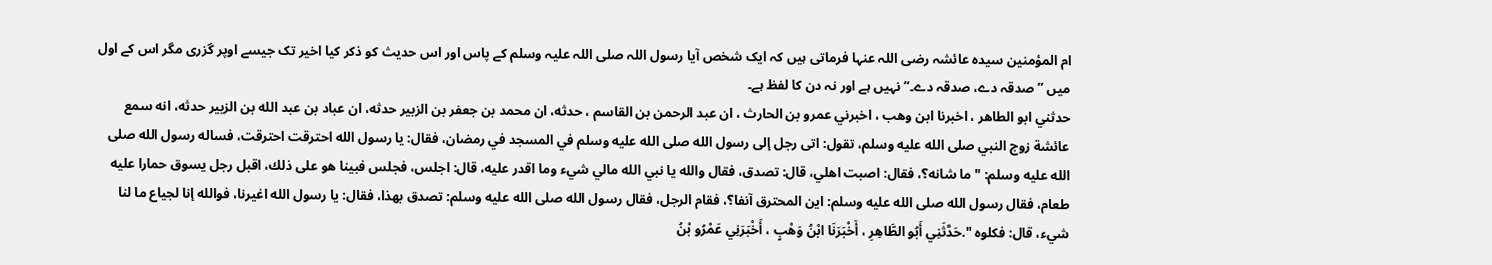ام المؤمنین سیدہ عائشہ رضی اللہ عنہا فرماتی ہیں کہ ایک شخص آیا رسول اللہ صلی اللہ علیہ وسلم کے پاس اور اس حدیث کو ذکر کیا اخیر تک جیسے اوپر گزری مگر اس کے اول میں ”صدقہ دے، صدقہ دے۔“ نہیں ہے اور نہ دن کا لفظ ہے۔
حدثني ابو الطاهر ، اخبرنا ابن وهب ، اخبرني عمرو بن الحارث ، ان عبد الرحمن بن القاسم ، حدثه، ان محمد بن جعفر بن الزبير حدثه، ان عباد بن عبد الله بن الزبير حدثه، انه سمع عائشة زوج النبي صلى الله عليه وسلم، تقول: اتى رجل إلى رسول الله صلى الله عليه وسلم في المسجد في رمضان، فقال: يا رسول الله احترقت احترقت، فساله رسول الله صلى الله عليه وسلم: " ما شانه؟، فقال: اصبت اهلي، قال: تصدق، فقال والله يا نبي الله مالي شيء وما اقدر عليه، قال: اجلس، فجلس فبينا هو على ذلك، اقبل رجل يسوق حمارا عليه طعام، فقال رسول الله صلى الله عليه وسلم: اين المحترق آنفا؟، فقام الرجل، فقال رسول الله صلى الله عليه وسلم: تصدق بهذا، فقال: يا رسول الله اغيرنا، فوالله إنا لجياع ما لنا شيء، قال: فكلوه ".حَدَّثَنِي أَبُو الطَّاهِرِ ، أَخْبَرَنَا ابْنُ وَهْبٍ ، أَخْبَرَنِي عَمْرُو بْنُ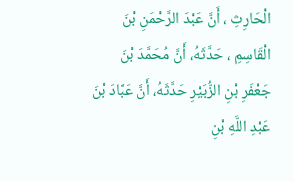الْحَارِثِ ، أَنَّ عَبْدَ الرَّحْمَنِ بْنَ الْقَاسِمِ ، حَدَّثَهُ، أَنَّ مُحَمَّدَ بْنَ جَعْفَرِ بْنِ الزُّبَيْرِ حَدَّثَهُ، أَنَّ عَبَّادَ بْنَ عَبْدِ اللَّهِ بْنِ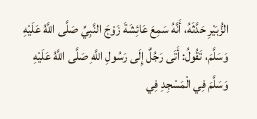الزُّبَيْرِ حَدَّثَهُ، أَنَّهُ سَمِعَ عَائِشَةَ زَوْجَ النَّبِيِّ صَلَّى اللَّهُ عَلَيْهِ وَسَلَّمَ، تَقُولُ: أَتَى رَجُلٌ إِلَى رَسُولِ اللَّهِ صَلَّى اللَّهُ عَلَيْهِ وَسَلَّمَ فِي الْمَسْجِدِ فِي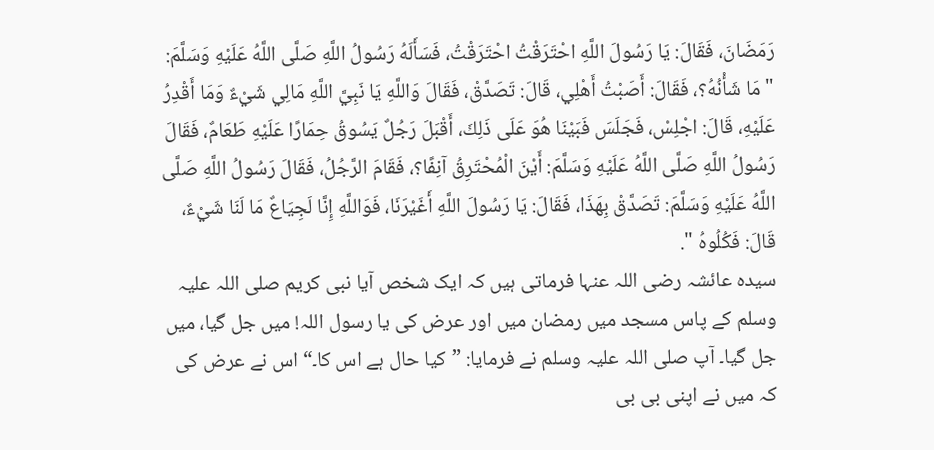رَمَضَانَ، فَقَالَ: يَا رَسُولَ اللَّهِ احْتَرَقْتُ احْتَرَقْتُ، فَسَأَلَهُ رَسُولُ اللَّهِ صَلَّى اللَّهُ عَلَيْهِ وَسَلَّمَ: " مَا شَأْنُهُ؟، فَقَالَ: أَصَبْتُ أَهْلِي، قَالَ: تَصَدَّقْ، فَقَالَ وَاللَّهِ يَا نَبِيَّ اللَّهِ مَالِي شَيْءٌ وَمَا أَقْدِرُ عَلَيْهِ، قَالَ: اجْلِسْ، فَجَلَسَ فَبَيْنَا هُوَ عَلَى ذَلِكَ، أَقْبَلَ رَجُلٌ يَسُوقُ حِمَارًا عَلَيْهِ طَعَامٌ، فَقَالَ رَسُولُ اللَّهِ صَلَّى اللَّهُ عَلَيْهِ وَسَلَّمَ: أَيْنَ الْمُحْتَرِقُ آنِفًا؟، فَقَامَ الرَّجُلُ، فَقَالَ رَسُولُ اللَّهِ صَلَّى اللَّهُ عَلَيْهِ وَسَلَّمَ: تَصَدَّقْ بِهَذَا، فَقَالَ: يَا رَسُولَ اللَّهِ أَغَيْرَنَا، فَوَاللَّهِ إِنَّا لَجِيَاعٌ مَا لَنَا شَيْءٌ، قَالَ: فَكُلُوهُ ".
سیدہ عائشہ رضی اللہ عنہا فرماتی ہیں کہ ایک شخص آیا نبی کریم صلی اللہ علیہ وسلم کے پاس مسجد میں رمضان میں اور عرض کی یا رسول اللہ! میں جل گیا، میں جل گیا۔ آپ صلی اللہ علیہ وسلم نے فرمایا: ”کیا حال ہے اس کا۔“ اس نے عرض کی کہ میں نے اپنی بی بی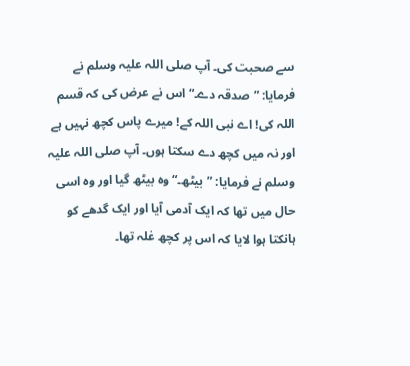سے صحبت کی۔ آپ صلی اللہ علیہ وسلم نے فرمایا: ”صدقہ دے۔“ اس نے عرض کی کہ قسم اللہ کی! اے نبی اللہ کے! میرے پاس کچھ نہیں ہے اور نہ میں کچھ دے سکتا ہوں۔ آپ صلی اللہ علیہ وسلم نے فرمایا: ”بیٹھ۔“ وہ بیٹھ گیا اور وہ اسی حال میں تھا کہ ایک آدمی آیا اور ایک گدھے کو ہانکتا ہوا لایا کہ اس پر کچھ غلہ تھا۔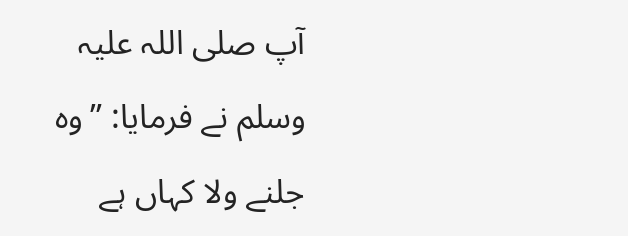آپ صلی اللہ علیہ وسلم نے فرمایا: ”وہ جلنے ولا کہاں ہے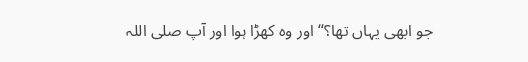جو ابھی یہاں تھا؟“ اور وہ کھڑا ہوا اور آپ صلی اللہ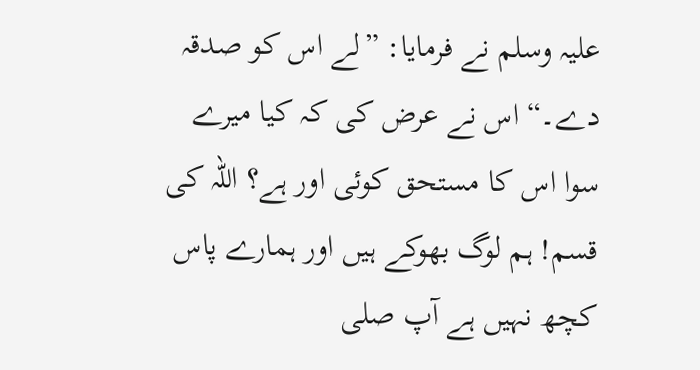علیہ وسلم نے فرمایا: ”لے اس کو صدقہ دے۔“ اس نے عرض کی کہ کیا میرے سوا اس کا مستحق کوئی اور ہے؟ اللہ کی قسم! ہم لوگ بھوکے ہیں اور ہمارے پاس کچھ نہیں ہے آپ صلی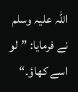اللہ علیہ وسلم نے فرمایا: ”لو اسے کھاؤ۔“